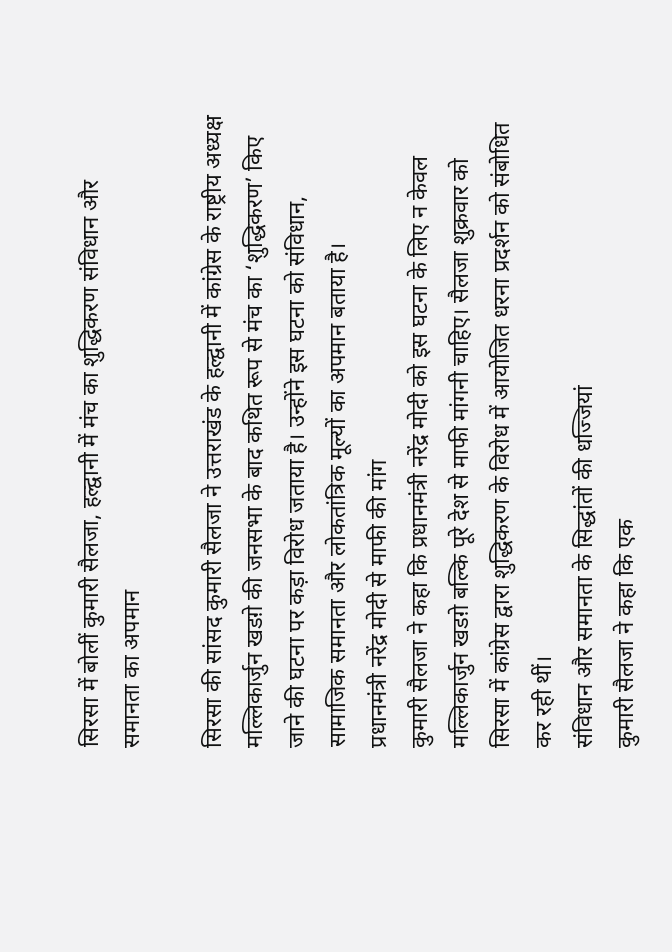सिरसा में बोलीं कुमारी सैलजा, हल्द्वानी में मंच का शुद्धिकरण संविधान और समानता का अपमान

सिरसा की सांसद कुमारी सैलजा ने उत्तराखंड के हल्द्वानी में कांग्रेस के राष्ट्रीय अध्यक्ष मल्लिकार्जुन खडग़े की जनसभा के बाद कथित रूप से मंच का ‘शुद्धिकरण’ किए जाने की घटना पर कड़ा विरोध जताया है। उन्होंने इस घटना को संविधान, सामाजिक समानता और लोकतांत्रिक मूल्यों का अपमान बताया है।
प्रधानमंत्री नरेंद्र मोदी से माफी की मांग
कुमारी सैलजा ने कहा कि प्रधानमंत्री नरेंद्र मोदी को इस घटना के लिए न केवल मल्लिकार्जुन खडग़े बल्कि पूरे देश से माफी मांगनी चाहिए। सैलजा शुक्रवार को सिरसा में कांग्रेस द्वारा शुद्धिकरण के विरोध में आयोजित धरना प्रदर्शन को संबोधित कर रही थीं।
संविधान और समानता के सिद्धांतों की धज्जियां
कुमारी सैलजा ने कहा कि एक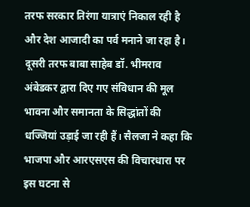तरफ सरकार तिरंगा यात्राएं निकाल रही है और देश आजादी का पर्व मनाने जा रहा है। दूसरी तरफ बाबा साहेब डॉ. भीमराव अंबेडकर द्वारा दिए गए संविधान की मूल भावना और समानता के सिद्धांतों की धज्जियां उड़ाई जा रही हैं। सैलजा ने कहा कि भाजपा और आरएसएस की विचारधारा पर इस घटना से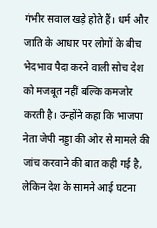गंभीर सवाल खड़े होते हैं। धर्म और जाति के आधार पर लोगों के बीच भेदभाव पैदा करने वाली सोच देश को मजबूत नहीं बल्कि कमजोर करती है। उन्होंने कहा कि भाजपा नेता जेपी नड्डा की ओर से मामले की जांच करवाने की बात कही गई है, लेकिन देश के सामने आई घटना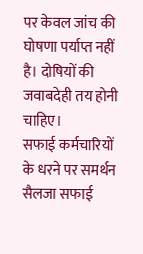पर केवल जांच की घोषणा पर्याप्त नहीं है। दोषियों की जवाबदेही तय होनी चाहिए।
सफाई कर्मचारियों के धरने पर समर्थन
सैलजा सफाई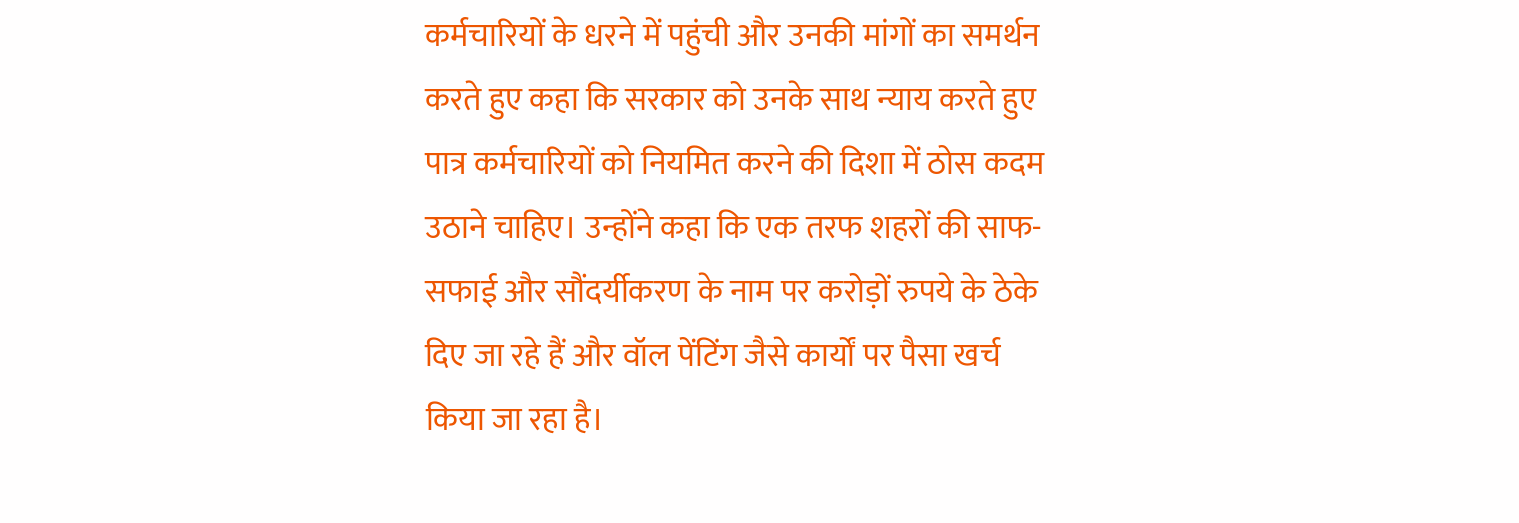कर्मचारियों के धरने में पहुंची और उनकी मांगों का समर्थन करते हुए कहा कि सरकार को उनके साथ न्याय करते हुए पात्र कर्मचारियों को नियमित करने की दिशा में ठोस कदम उठाने चाहिए। उन्होंने कहा कि एक तरफ शहरों की साफ-सफाई और सौंदर्यीकरण के नाम पर करोड़ों रुपये के ठेके दिए जा रहे हैं और वॉल पेंटिंग जैसे कार्यों पर पैसा खर्च किया जा रहा है।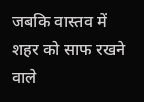जबकि वास्तव में शहर को साफ रखने वाले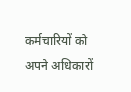कर्मचारियों को अपने अधिकारों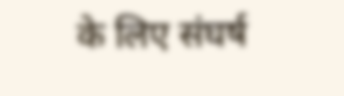के लिए संघर्ष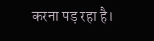करना पड़ रहा है।